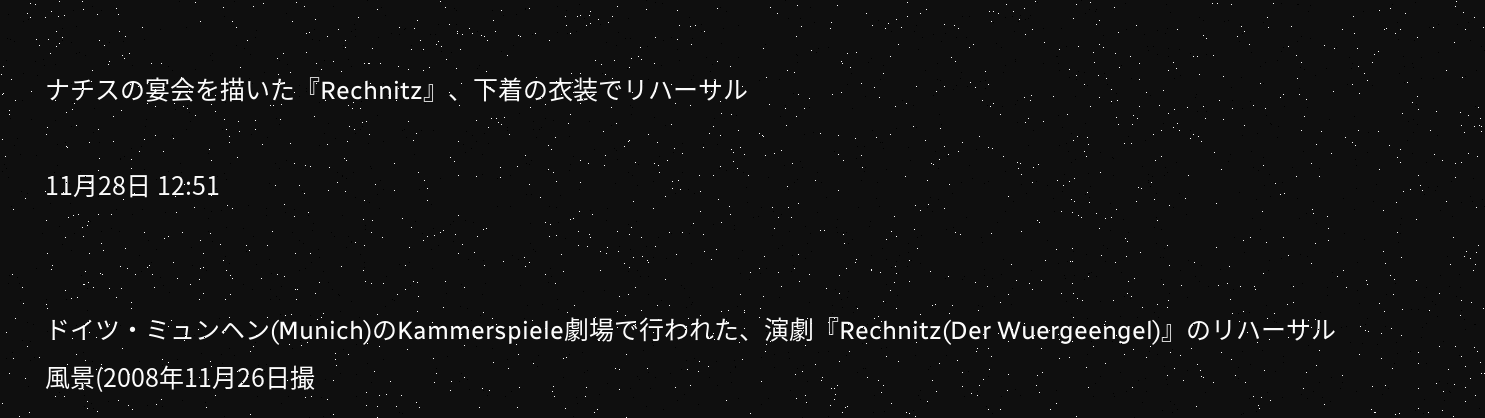ナチスの宴会を描いた『Rechnitz』、下着の衣装でリハーサル

11月28日 12:51


ドイツ・ミュンヘン(Munich)のKammerspiele劇場で行われた、演劇『Rechnitz(Der Wuergeengel)』のリハーサル風景(2008年11月26日撮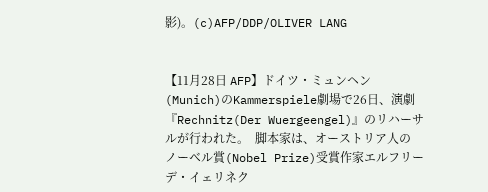影)。(c)AFP/DDP/OLIVER LANG


【11月28日 AFP】ドイツ・ミュンヘン(Munich)のKammerspiele劇場で26日、演劇『Rechnitz(Der Wuergeengel)』のリハーサルが行われた。  脚本家は、オーストリア人のノーベル賞(Nobel Prize)受賞作家エルフリーデ・イェリネク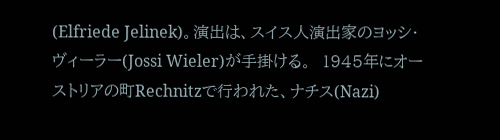(Elfriede Jelinek)。演出は、スイス人演出家のヨッシ・ヴィーラー(Jossi Wieler)が手掛ける。  1945年にオーストリアの町Rechnitzで行われた、ナチス(Nazi)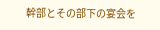幹部とその部下の宴会を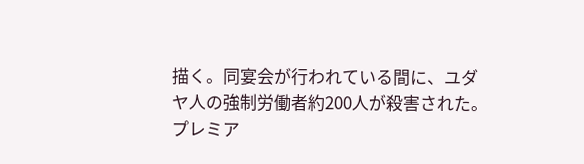描く。同宴会が行われている間に、ユダヤ人の強制労働者約200人が殺害された。  プレミア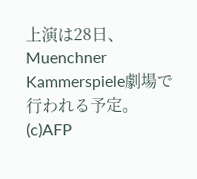上演は28日、Muenchner Kammerspiele劇場で行われる予定。(c)AFP